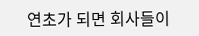연초가 되면 회사들이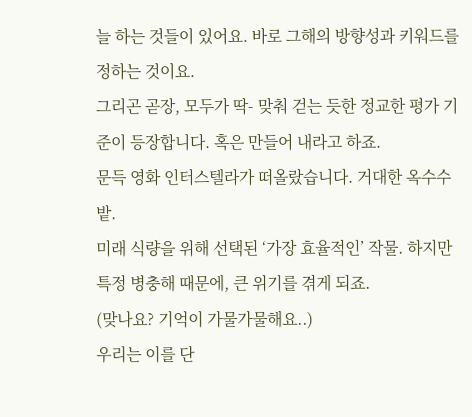늘 하는 것들이 있어요. 바로 그해의 방향성과 키워드를 정하는 것이요.
그리곤 곧장, 모두가 딱- 맞춰 걷는 듯한 정교한 평가 기준이 등장합니다. 혹은 만들어 내라고 하죠.
문득 영화 인터스텔라가 떠올랐습니다. 거대한 옥수수밭.
미래 식량을 위해 선택된 ‘가장 효율적인’ 작물. 하지만 특정 병충해 때문에, 큰 위기를 겪게 되죠.
(맞나요? 기억이 가물가물해요..)
우리는 이를 단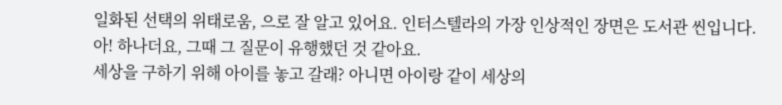일화된 선택의 위태로움, 으로 잘 알고 있어요. 인터스텔라의 가장 인상적인 장면은 도서관 씬입니다.
아! 하나더요, 그때 그 질문이 유행했던 것 같아요.
세상을 구하기 위해 아이를 놓고 갈래? 아니면 아이랑 같이 세상의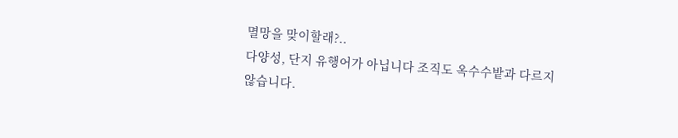멸망을 맞이할래?..
다양성, 단지 유행어가 아닙니다 조직도 옥수수밭과 다르지 않습니다.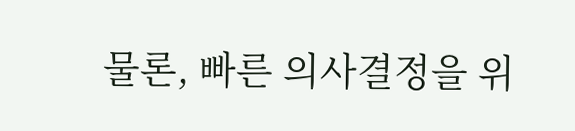물론, 빠른 의사결정을 위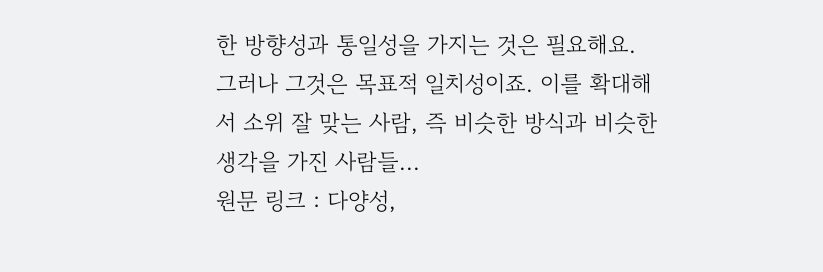한 방향성과 통일성을 가지는 것은 필요해요.
그러나 그것은 목표적 일치성이죠. 이를 확대해서 소위 잘 맞는 사람, 즉 비슷한 방식과 비슷한 생각을 가진 사람들...
원문 링크 : 다양성,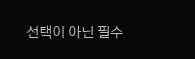선택이 아닌 필수